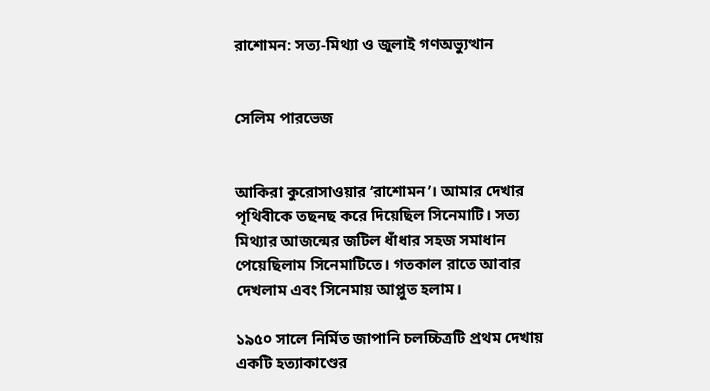রাশোমন: সত্য-মিথ্যা ও জুলাই গণঅভ্যুত্থান


সেলিম পারভেজ


আকিরা কুরোসাওয়ার ‘রাশোমন’। আমার দেখার পৃথিবীকে তছনছ করে দিয়েছিল সিনেমাটি। সত্য মিথ্যার আজন্মের জটিল ধাঁধার সহজ সমাধান পেয়েছিলাম সিনেমাটিতে। গতকাল রাতে আবার দেখলাম এবং সিনেমায় আপ্লুত হলাম।

১৯৫০ সালে নির্মিত জাপানি চলচ্চিত্রটি প্রথম দেখায় একটি হত্যাকাণ্ডের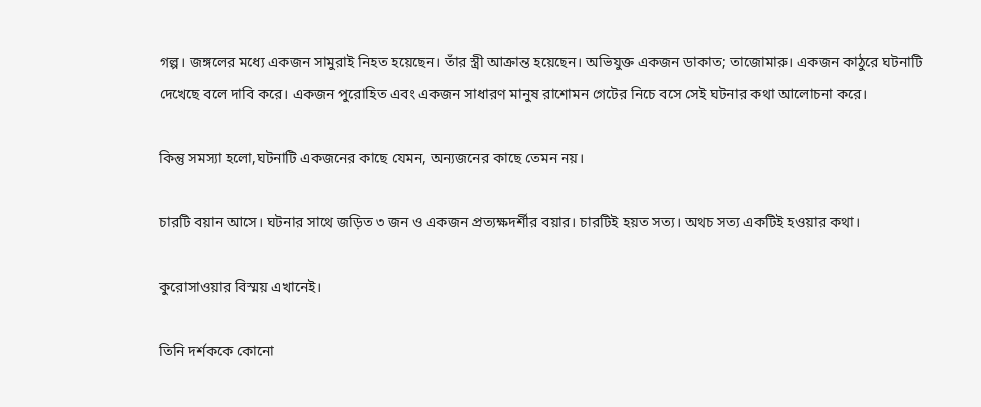গল্প। জঙ্গলের মধ্যে একজন সামুরাই নিহত হয়েছেন। তাঁর স্ত্রী আক্রান্ত হয়েছেন। অভিযুক্ত একজন ডাকাত; তাজোমারু। একজন কাঠুরে ঘটনাটি দেখেছে বলে দাবি করে। একজন পুরোহিত এবং একজন সাধারণ মানুষ রাশোমন গেটের নিচে বসে সেই ঘটনার কথা আলোচনা করে।

কিন্তু সমস্যা হলো,ঘটনাটি একজনের কাছে যেমন, অন্যজনের কাছে তেমন নয়।

চারটি বয়ান আসে। ঘটনার সাথে জড়িত ৩ জন ও একজন প্রত্যক্ষদর্শীর বয়ার। চারটিই হয়ত সত্য। অথচ সত্য একটিই হওয়ার কথা।

কুরোসাওয়ার বিস্ময় এখানেই।

তিনি দর্শককে কোনো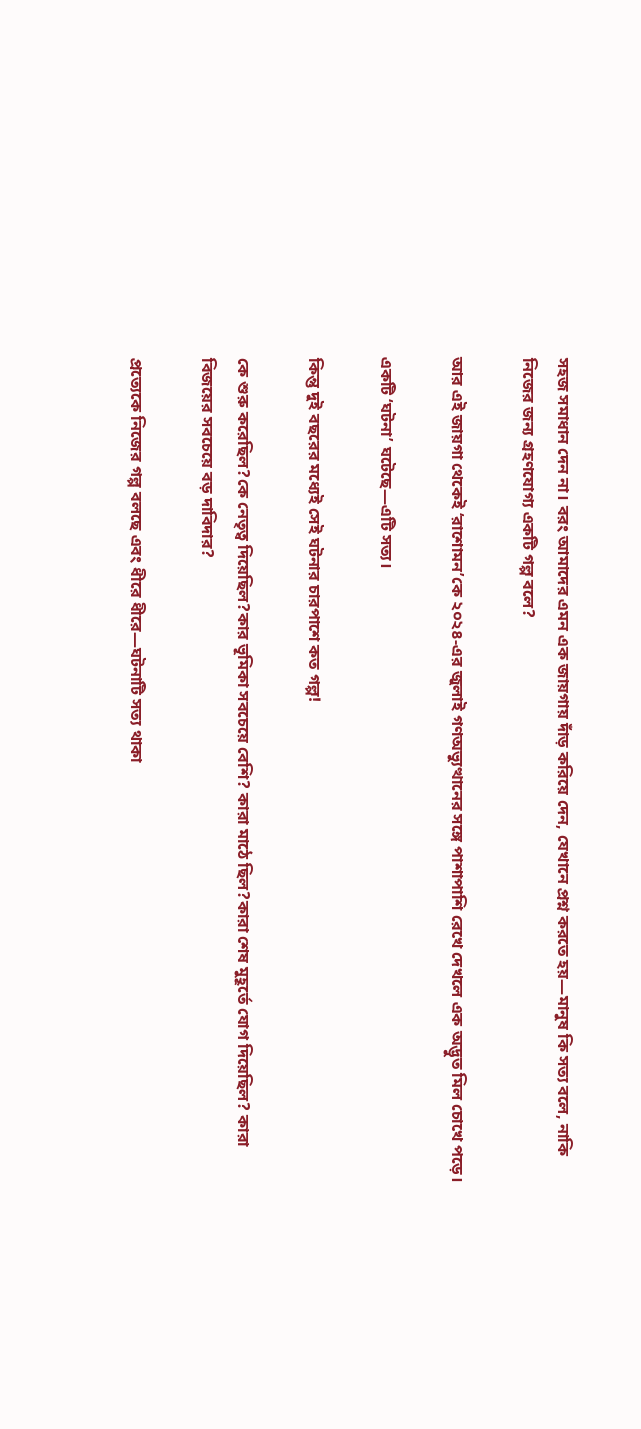সহজ সমাধান দেন না। বরং আমাদের এমন এক জায়গায় দাঁড় করিয়ে দেন, যেখানে প্রশ্ন করতে হয়—মানুষ কি সত্য বলে, নাকি নিজের জন্য গ্রহণযোগ্য একটি গল্প বলে?

আর এই জায়গা থেকেই ‘রাশোমন’কে ২০২৪-এর জুলাই গণঅভ্যুত্থানের সঙ্গে পাশাপাশি রেখে দেখলে এক অদ্ভুত মিল চোখে পড়ে।

একটি ‘ঘটনা’ ঘটেছে—এটি সত্য।

কিন্তু দুই বছরের মধ্যেই সেই ঘটনার চারপাশে কত গল্প!

কে শুরু করেছিল?কে নেতৃত্ব দিয়েছিল?কার ভূমিকা সবচেয়ে বেশি? কারা মাঠে ছিল?কারা শেষ মুহূর্তে যোগ দিয়েছিল? কারা বিজয়ের সবচেয়ে বড় দাবিদার?

প্রত্যেকে নিজের গল্প বলছে এবং ধীরে ধীরে—ঘটনাটি সত্য থাকা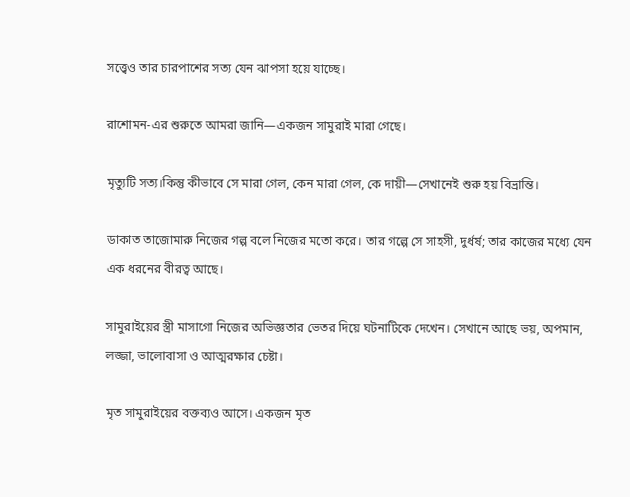সত্ত্বেও তার চারপাশের সত্য যেন ঝাপসা হয়ে যাচ্ছে।

রাশোমন-এর শুরুতে আমরা জানি—একজন সামুরাই মারা গেছে।

মৃত্যুটি সত্য।কিন্তু কীভাবে সে মারা গেল, কেন মারা গেল, কে দায়ী—সেখানেই শুরু হয় বিভ্রান্তি।

ডাকাত তাজোমারু নিজের গল্প বলে নিজের মতো করে। তার গল্পে সে সাহসী, দুর্ধর্ষ; তার কাজের মধ্যে যেন এক ধরনের বীরত্ব আছে।

সামুরাইয়ের স্ত্রী মাসাগো নিজের অভিজ্ঞতার ভেতর দিয়ে ঘটনাটিকে দেখেন। সেখানে আছে ভয়, অপমান, লজ্জা, ভালোবাসা ও আত্মরক্ষার চেষ্টা।

মৃত সামুরাইয়ের বক্তব্যও আসে। একজন মৃত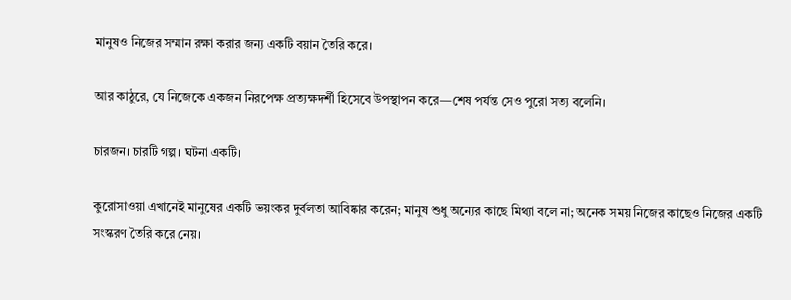মানুষও নিজের সম্মান রক্ষা করার জন্য একটি বয়ান তৈরি করে।

আর কাঠুরে, যে নিজেকে একজন নিরপেক্ষ প্রত্যক্ষদর্শী হিসেবে উপস্থাপন করে—শেষ পর্যন্ত সেও পুরো সত্য বলেনি।

চারজন। চারটি গল্প। ঘটনা একটি।

কুরোসাওয়া এখানেই মানুষের একটি ভয়ংকর দুর্বলতা আবিষ্কার করেন; মানুষ শুধু অন্যের কাছে মিথ্যা বলে না; অনেক সময় নিজের কাছেও নিজের একটি সংস্করণ তৈরি করে নেয়।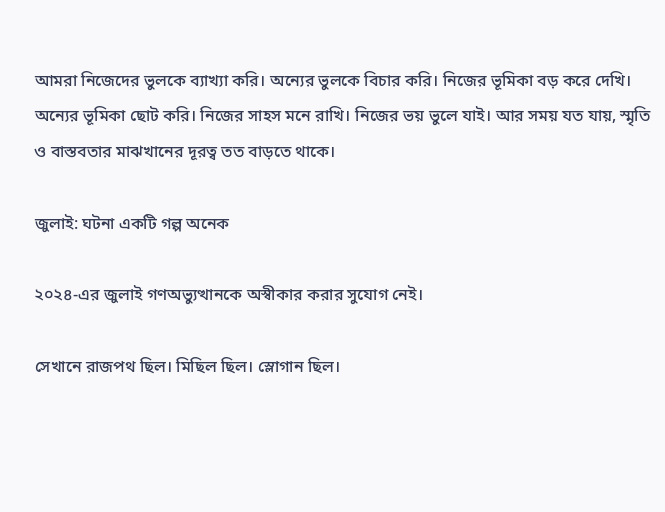আমরা নিজেদের ভুলকে ব্যাখ্যা করি। অন্যের ভুলকে বিচার করি। নিজের ভূমিকা বড় করে দেখি। অন্যের ভূমিকা ছোট করি। নিজের সাহস মনে রাখি। নিজের ভয় ভুলে যাই। আর সময় যত যায়, স্মৃতি ও বাস্তবতার মাঝখানের দূরত্ব তত বাড়তে থাকে।

জুলাই: ঘটনা একটি গল্প অনেক

২০২৪-এর জুলাই গণঅভ্যুত্থানকে অস্বীকার করার সুযোগ নেই।

সেখানে রাজপথ ছিল। মিছিল ছিল। স্লোগান ছিল।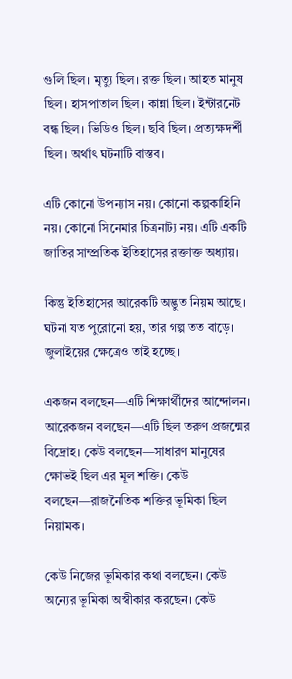গুলি ছিল। মৃত্যু ছিল। রক্ত ছিল। আহত মানুষ ছিল। হাসপাতাল ছিল। কান্না ছিল। ইন্টারনেট বন্ধ ছিল। ভিডিও ছিল। ছবি ছিল। প্রত্যক্ষদর্শী ছিল। অর্থাৎ ঘটনাটি বাস্তব।

এটি কোনো উপন্যাস নয়। কোনো কল্পকাহিনি নয়। কোনো সিনেমার চিত্রনাট্য নয়। এটি একটি জাতির সাম্প্রতিক ইতিহাসের রক্তাক্ত অধ্যায়।

কিন্তু ইতিহাসের আরেকটি অদ্ভুত নিয়ম আছে। ঘটনা যত পুরোনো হয়, তার গল্প তত বাড়ে। জুলাইয়ের ক্ষেত্রেও তাই হচ্ছে।

একজন বলছেন—এটি শিক্ষার্থীদের আন্দোলন। আরেকজন বলছেন—এটি ছিল তরুণ প্রজন্মের বিদ্রোহ। কেউ বলছেন—সাধারণ মানুষের ক্ষোভই ছিল এর মূল শক্তি। কেউ বলছেন—রাজনৈতিক শক্তির ভূমিকা ছিল নিয়ামক।

কেউ নিজের ভূমিকার কথা বলছেন। কেউ অন্যের ভূমিকা অস্বীকার করছেন। কেউ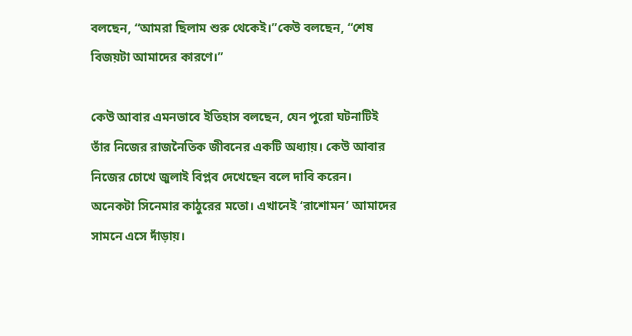বলছেন, “আমরা ছিলাম শুরু থেকেই।”কেউ বলছেন, “শেষ বিজয়টা আমাদের কারণে।”

কেউ আবার এমনভাবে ইতিহাস বলছেন, যেন পুরো ঘটনাটিই তাঁর নিজের রাজনৈতিক জীবনের একটি অধ্যায়। কেউ আবার নিজের চোখে জুলাই বিপ্লব দেখেছেন বলে দাবি করেন। অনেকটা সিনেমার কাঠুরের মতো। এখানেই ‘রাশোমন’ আমাদের সামনে এসে দাঁড়ায়।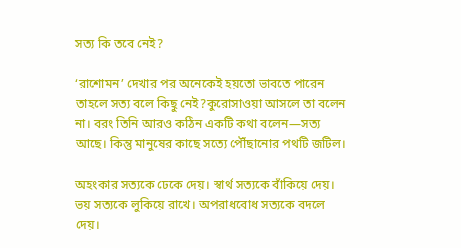সত্য কি তবে নেই?

‘রাশোমন’ দেখার পর অনেকেই হয়তো ভাবতে পারেন তাহলে সত্য বলে কিছু নেই?কুরোসাওয়া আসলে তা বলেন না। বরং তিনি আরও কঠিন একটি কথা বলেন—সত্য আছে। কিন্তু মানুষের কাছে সত্যে পৌঁছানোর পথটি জটিল।

অহংকার সত্যকে ঢেকে দেয়। স্বার্থ সত্যকে বাঁকিয়ে দেয়। ভয় সত্যকে লুকিয়ে রাখে। অপরাধবোধ সত্যকে বদলে দেয়।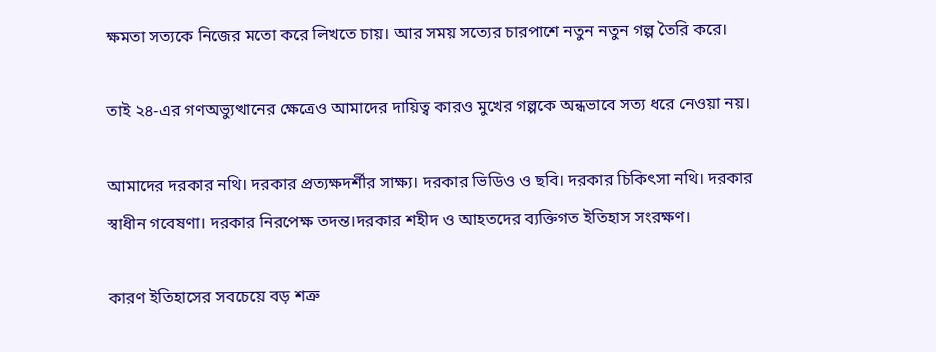ক্ষমতা সত্যকে নিজের মতো করে লিখতে চায়। আর সময় সত্যের চারপাশে নতুন নতুন গল্প তৈরি করে।

তাই ২৪-এর গণঅভ্যুত্থানের ক্ষেত্রেও আমাদের দায়িত্ব কারও মুখের গল্পকে অন্ধভাবে সত্য ধরে নেওয়া নয়।

আমাদের দরকার নথি। দরকার প্রত্যক্ষদর্শীর সাক্ষ্য। দরকার ভিডিও ও ছবি। দরকার চিকিৎসা নথি। দরকার স্বাধীন গবেষণা। দরকার নিরপেক্ষ তদন্ত।দরকার শহীদ ও আহতদের ব্যক্তিগত ইতিহাস সংরক্ষণ।

কারণ ইতিহাসের সবচেয়ে বড় শত্রু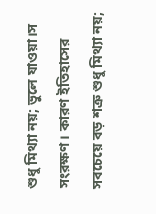শুধু মিথ্যা নয়; ভুলে যাওয়া।স সংরক্ষণ। কারণ ইতিহাসের সবচেয়ে বড় শত্রু শুধু মিথ্যা নয়;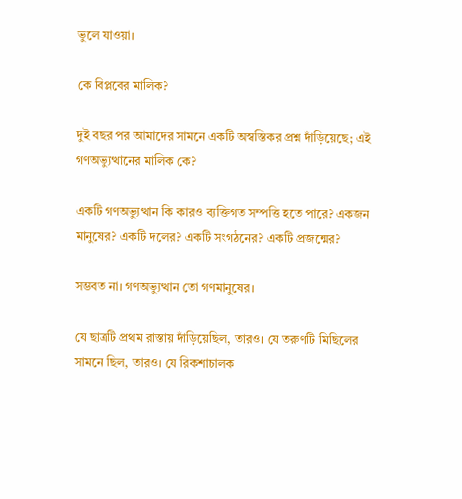ভুলে যাওয়া।

কে বিপ্লবের মালিক?

দুই বছর পর আমাদের সামনে একটি অস্বস্তিকর প্রশ্ন দাঁড়িয়েছে; এই গণঅভ্যুত্থানের মালিক কে?

একটি গণঅভ্যুত্থান কি কারও ব্যক্তিগত সম্পত্তি হতে পারে? একজন মানুষের? একটি দলের? একটি সংগঠনের? একটি প্রজন্মের?

সম্ভবত না। গণঅভ্যুত্থান তো গণমানুষের।

যে ছাত্রটি প্রথম রাস্তায় দাঁড়িয়েছিল, তারও। যে তরুণটি মিছিলের সামনে ছিল, তারও। যে রিকশাচালক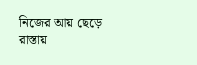নিজের আয় ছেড়ে রাস্তায়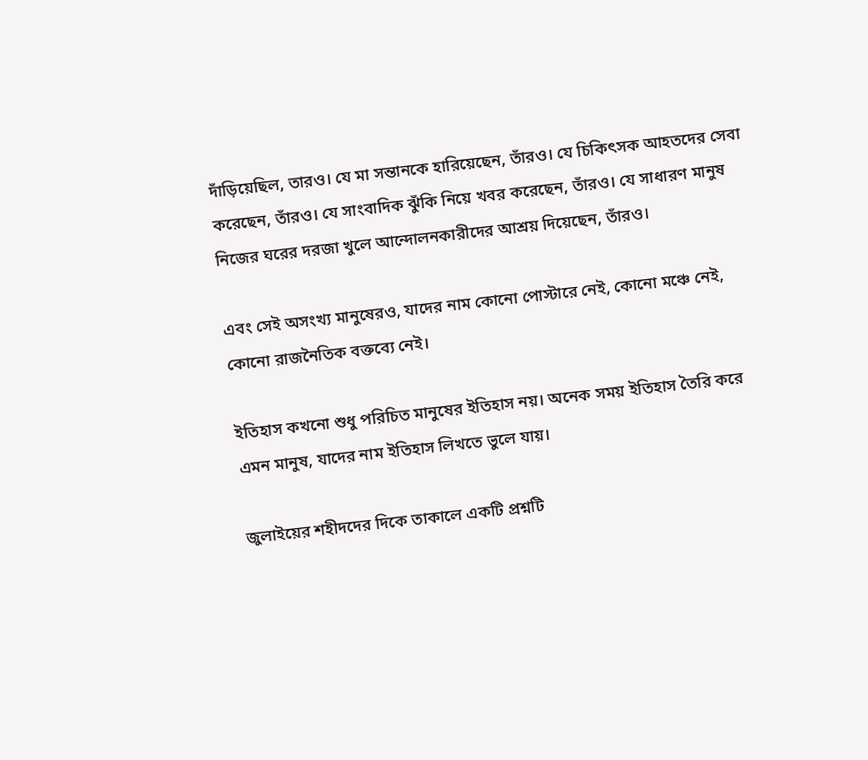দাঁড়িয়েছিল, তারও। যে মা সন্তানকে হারিয়েছেন, তাঁরও। যে চিকিৎসক আহতদের সেবা করেছেন, তাঁরও। যে সাংবাদিক ঝুঁকি নিয়ে খবর করেছেন, তাঁরও। যে সাধারণ মানুষ নিজের ঘরের দরজা খুলে আন্দোলনকারীদের আশ্রয় দিয়েছেন, তাঁরও।

এবং সেই অসংখ্য মানুষেরও, যাদের নাম কোনো পোস্টারে নেই, কোনো মঞ্চে নেই, কোনো রাজনৈতিক বক্তব্যে নেই।

ইতিহাস কখনো শুধু পরিচিত মানুষের ইতিহাস নয়। অনেক সময় ইতিহাস তৈরি করে এমন মানুষ, যাদের নাম ইতিহাস লিখতে ভুলে যায়।

জুলাইয়ের শহীদদের দিকে তাকালে একটি প্রশ্নটি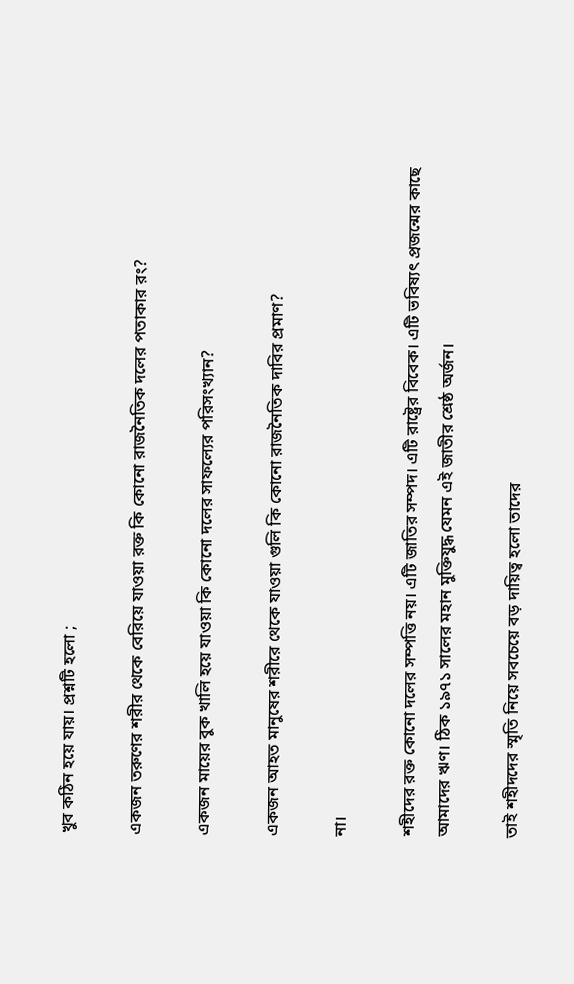খুব কঠিন হয়ে যায়। প্রশ্নটি হলো ;

একজন তরুণের শরীর থেকে বেরিয়ে যাওয়া রক্ত কি কোনো রাজনৈতিক দলের পতাকার রং?

একজন মায়ের বুক খালি হয়ে যাওয়া কি কোনো দলের সাফল্যের পরিসংখ্যান?

একজন আহত মানুষের শরীরে থেকে যাওয়া গুলি কি কোনো রাজনৈতিক দাবির প্রমাণ?

না।

শহীদের রক্ত কোনো দলের সম্পত্তি নয়। এটি জাতির সম্পদ। এটি রাষ্ট্রের বিবেক। এটি ভবিষ্যৎ প্রজন্মের কাছে আমাদের ঋণ। ঠিক ১৯৭১ সালের মহান মুক্তিযুদ্ধ যেমন এই জাতীর শ্রেষ্ঠ অর্জন।

তাই শহীদদের স্মৃতি নিয়ে সবচেয়ে বড় দায়িত্ব হলো তাদের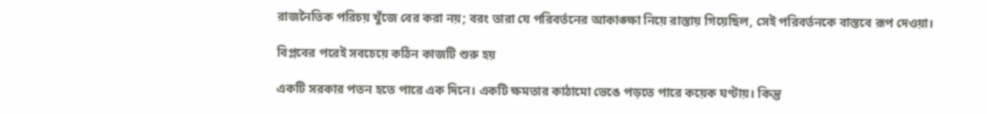রাজনৈতিক পরিচয় খুঁজে বের করা নয়; বরং তারা যে পরিবর্তনের আকাঙ্ক্ষা নিয়ে রাস্তায় গিয়েছিল, সেই পরিবর্তনকে বাস্তবে রূপ দেওয়া।

বিপ্লবের পরেই সবচেয়ে কঠিন কাজটি শুরু হয়

একটি সরকার পতন হতে পারে এক দিনে। একটি ক্ষমতার কাঠামো ভেঙে পড়তে পারে কয়েক ঘণ্টায়। কিন্তু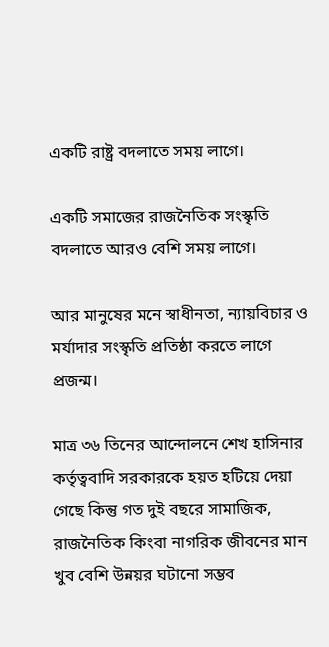একটি রাষ্ট্র বদলাতে সময় লাগে।

একটি সমাজের রাজনৈতিক সংস্কৃতি বদলাতে আরও বেশি সময় লাগে।

আর মানুষের মনে স্বাধীনতা, ন্যায়বিচার ও মর্যাদার সংস্কৃতি প্রতিষ্ঠা করতে লাগে প্রজন্ম।

মাত্র ৩৬ তিনের আন্দোলনে শেখ হাসিনার কর্তৃত্ববাদি সরকারকে হয়ত হটিয়ে দেয়া গেছে কিন্তু গত দুই বছরে সামাজিক, রাজনৈতিক কিংবা নাগরিক জীবনের মান খুব বেশি উন্নয়র ঘটানো সম্ভব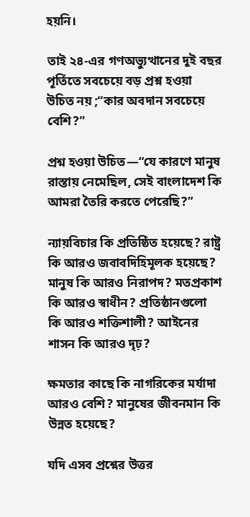হয়নি।

তাই ২৪-এর গণঅভ্যুত্থানের দুই বছর পূর্তিতে সবচেয়ে বড় প্রশ্ন হওয়া উচিত নয় ;“কার অবদান সবচেয়ে বেশি?”

প্রশ্ন হওয়া উচিত—“যে কারণে মানুষ রাস্তায় নেমেছিল, সেই বাংলাদেশ কি আমরা তৈরি করতে পেরেছি?”

ন্যায়বিচার কি প্রতিষ্ঠিত হয়েছে? রাষ্ট্র কি আরও জবাবদিহিমূলক হয়েছে? মানুষ কি আরও নিরাপদ? মতপ্রকাশ কি আরও স্বাধীন? প্রতিষ্ঠানগুলো কি আরও শক্তিশালী? আইনের শাসন কি আরও দৃঢ়?

ক্ষমতার কাছে কি নাগরিকের মর্যাদা আরও বেশি? মানুষের জীবনমান কি উন্নত হয়েছে?

যদি এসব প্রশ্নের উত্তর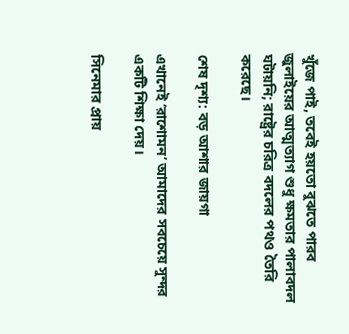খুঁজে পাই, তবেই হয়তো বুঝতে পারব জুলাইয়ের আত্মত্যাগ শুধু ক্ষমতার পালাবদল ঘটায়নি; রাষ্ট্রের চরিত্র বদলের পথও তৈরি করেছে।

শেষ দৃশ্য: বড় আশার জায়গা

এখানেই ‘রাশোমন’ আমাদের সবচেয়ে সুন্দর একটি শিক্ষা দেয়।

সিনেমার প্রায়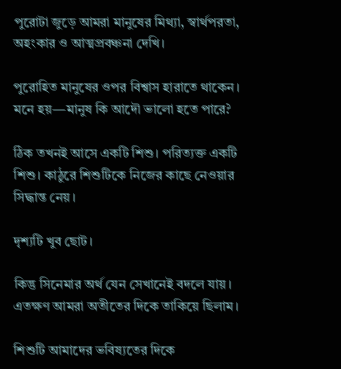পুরোটা জুড়ে আমরা মানুষের মিথ্যা, স্বার্থপরতা, অহংকার ও আত্মপ্রবঞ্চনা দেখি।

পুরোহিত মানুষের ওপর বিশ্বাস হারাতে থাকেন। মনে হয়—মানুষ কি আদৌ ভালো হতে পারে?

ঠিক তখনই আসে একটি শিশু। পরিত্যক্ত একটি শিশু। কাঠুরে শিশুটিকে নিজের কাছে নেওয়ার সিদ্ধান্ত নেয়।

দৃশ্যটি খুব ছোট।

কিন্তু সিনেমার অর্থ যেন সেখানেই বদলে যায়। এতক্ষণ আমরা অতীতের দিকে তাকিয়ে ছিলাম।

শিশুটি আমাদের ভবিষ্যতের দিকে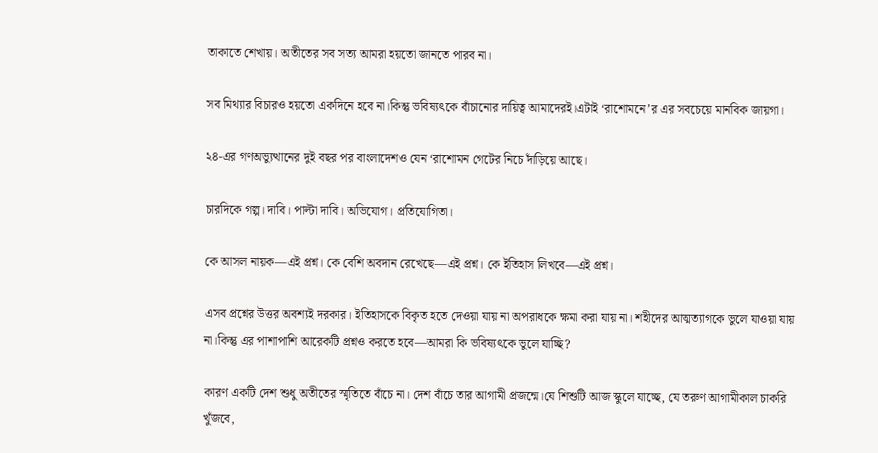তাকাতে শেখায়। অতীতের সব সত্য আমরা হয়তো জানতে পারব না।

সব মিথ্যার বিচারও হয়তো একদিনে হবে না।কিন্তু ভবিষ্যৎকে বাঁচানোর দায়িত্ব আমাদেরই।এটাই ‘রাশোমনে’র এর সবচেয়ে মানবিক জায়গা।

২৪-এর গণঅভ্যুত্থানের দুই বছর পর বাংলাদেশও যেন ‘রাশোমন গেটের নিচে দাঁড়িয়ে আছে।

চারদিকে গল্প। দাবি। পাল্টা দাবি। অভিযোগ। প্রতিযোগিতা।

কে আসল নায়ক—এই প্রশ্ন। কে বেশি অবদান রেখেছে—এই প্রশ্ন। কে ইতিহাস লিখবে—এই প্রশ্ন।

এসব প্রশ্নের উত্তর অবশ্যই দরকার। ইতিহাসকে বিকৃত হতে দেওয়া যায় না অপরাধকে ক্ষমা করা যায় না। শহীদের আত্মত্যাগকে ভুলে যাওয়া যায় না।কিন্তু এর পাশাপাশি আরেকটি প্রশ্নও করতে হবে—আমরা কি ভবিষ্যৎকে ভুলে যাচ্ছি?

কারণ একটি দেশ শুধু অতীতের স্মৃতিতে বাঁচে না। দেশ বাঁচে তার আগামী প্রজন্মে।যে শিশুটি আজ স্কুলে যাচ্ছে, যে তরুণ আগামীকাল চাকরি খুঁজবে,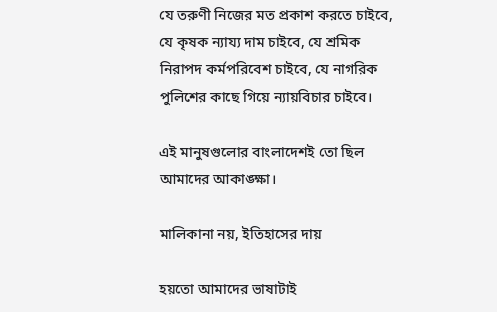যে তরুণী নিজের মত প্রকাশ করতে চাইবে, যে কৃষক ন্যায্য দাম চাইবে, যে শ্রমিক নিরাপদ কর্মপরিবেশ চাইবে, যে নাগরিক পুলিশের কাছে গিয়ে ন্যায়বিচার চাইবে।

এই মানুষগুলোর বাংলাদেশই তো ছিল আমাদের আকাঙ্ক্ষা।

মালিকানা নয়, ইতিহাসের দায়

হয়তো আমাদের ভাষাটাই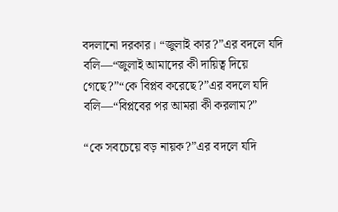বদলানো দরকার। “জুলাই কার?”এর বদলে যদি বলি—“জুলাই আমাদের কী দায়িত্ব দিয়ে গেছে?”“কে বিপ্লব করেছে?”এর বদলে যদি বলি—“বিপ্লবের পর আমরা কী করলাম?”

“কে সবচেয়ে বড় নায়ক?”এর বদলে যদি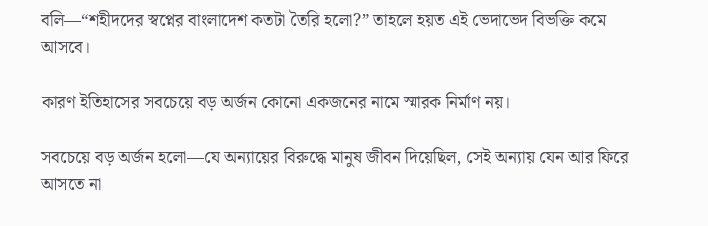বলি—“শহীদদের স্বপ্নের বাংলাদেশ কতটা তৈরি হলো?” তাহলে হয়ত এই ভেদাভেদ বিভক্তি কমে আসবে।

কারণ ইতিহাসের সবচেয়ে বড় অর্জন কোনো একজনের নামে স্মারক নির্মাণ নয়।

সবচেয়ে বড় অর্জন হলো—যে অন্যায়ের বিরুদ্ধে মানুষ জীবন দিয়েছিল, সেই অন্যায় যেন আর ফিরে আসতে না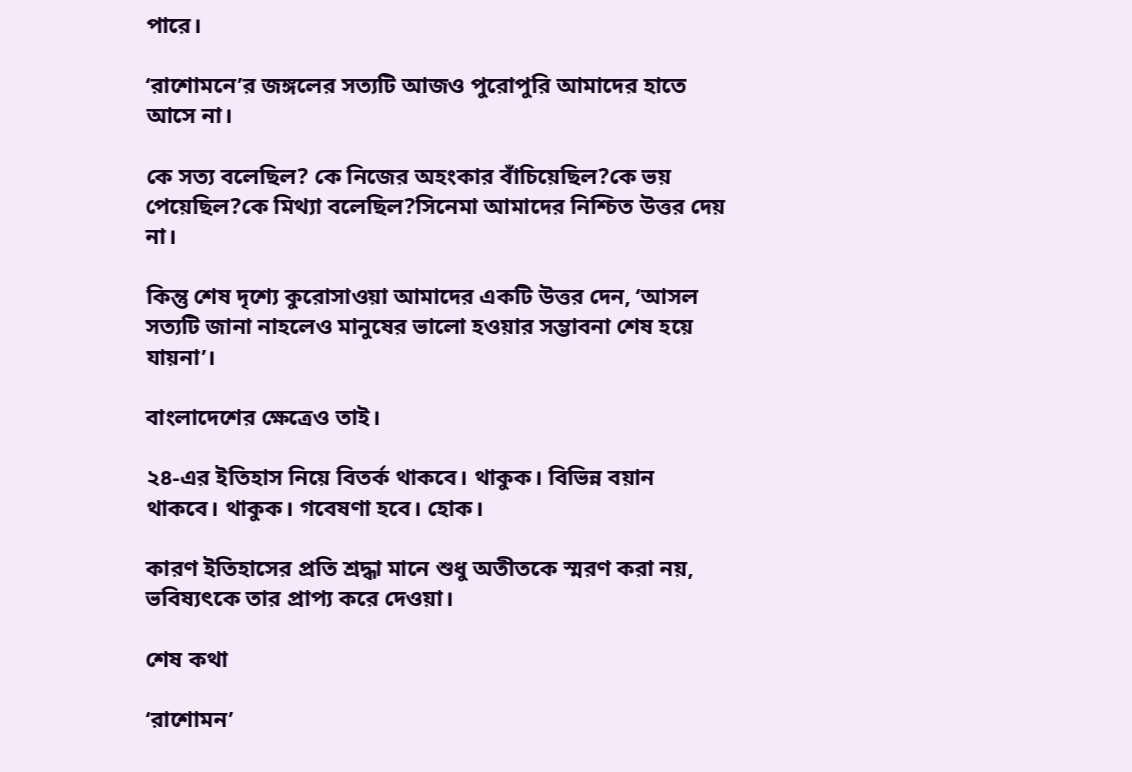পারে।

‘রাশোমনে’র জঙ্গলের সত্যটি আজও পুরোপুরি আমাদের হাতে আসে না।

কে সত্য বলেছিল? কে নিজের অহংকার বাঁচিয়েছিল?কে ভয় পেয়েছিল?কে মিথ্যা বলেছিল?সিনেমা আমাদের নিশ্চিত উত্তর দেয় না।

কিন্তু শেষ দৃশ্যে কুরোসাওয়া আমাদের একটি উত্তর দেন, ‘আসল সত্যটি জানা নাহলেও মানুষের ভালো হওয়ার সম্ভাবনা শেষ হয়ে যায়না’।

বাংলাদেশের ক্ষেত্রেও তাই।

২৪-এর ইতিহাস নিয়ে বিতর্ক থাকবে। থাকুক। বিভিন্ন বয়ান থাকবে। থাকুক। গবেষণা হবে। হোক।

কারণ ইতিহাসের প্রতি শ্রদ্ধা মানে শুধু অতীতকে স্মরণ করা নয়, ভবিষ্যৎকে তার প্রাপ্য করে দেওয়া।

শেষ কথা

‘রাশোমন’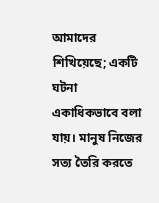আমাদের শিখিয়েছে; একটি ঘটনা একাধিকভাবে বলা যায়। মানুষ নিজের সত্য তৈরি করতে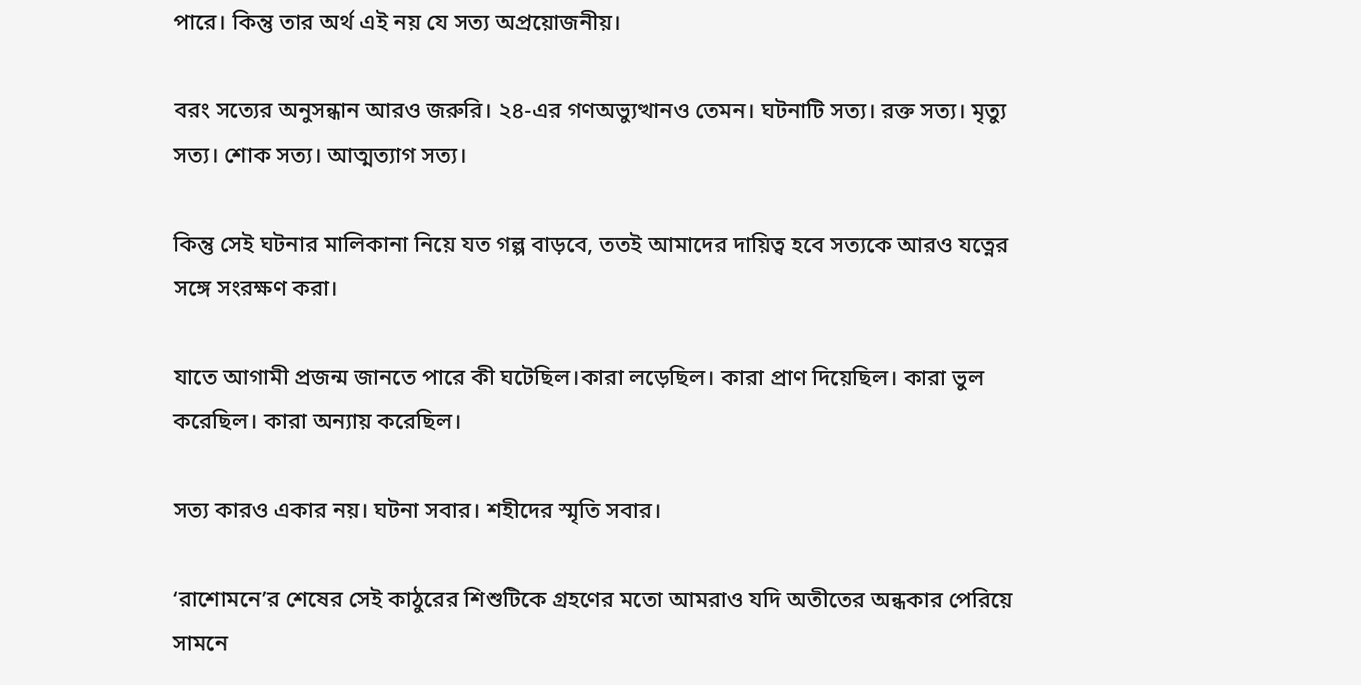পারে। কিন্তু তার অর্থ এই নয় যে সত্য অপ্রয়োজনীয়।

বরং সত্যের অনুসন্ধান আরও জরুরি। ২৪-এর গণঅভ্যুত্থানও তেমন। ঘটনাটি সত্য। রক্ত সত্য। মৃত্যু সত্য। শোক সত্য। আত্মত্যাগ সত্য।

কিন্তু সেই ঘটনার মালিকানা নিয়ে যত গল্প বাড়বে, ততই আমাদের দায়িত্ব হবে সত্যকে আরও যত্নের সঙ্গে সংরক্ষণ করা।

যাতে আগামী প্রজন্ম জানতে পারে কী ঘটেছিল।কারা লড়েছিল। কারা প্রাণ দিয়েছিল। কারা ভুল করেছিল। কারা অন্যায় করেছিল।

সত্য কারও একার নয়। ঘটনা সবার। শহীদের স্মৃতি সবার।

‘রাশোমনে’র শেষের সেই কাঠুরের শিশুটিকে গ্রহণের মতো আমরাও যদি অতীতের অন্ধকার পেরিয়ে সামনে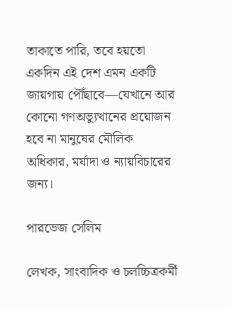তাকাতে পারি, তবে হয়তো একদিন এই দেশ এমন একটি জায়গায় পৌঁছাবে—যেখানে আর কোনো গণঅভ্যুত্থানের প্রয়োজন হবে না মানুষের মৌলিক অধিকার, মর্যাদা ও ন্যায়বিচারের জন্য।

পারভেজ সেলিম

লেখক, সাংবাদিক ও চলচ্চিত্রকর্মী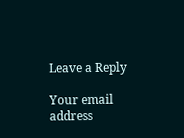Leave a Reply

Your email address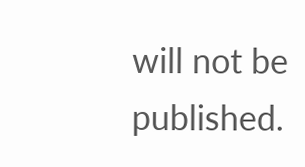will not be published.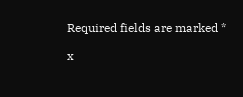Required fields are marked *

x